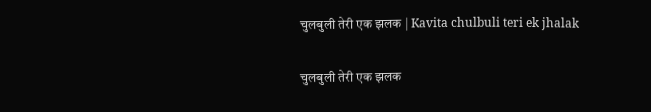चुलबुली तेरी एक झलक | Kavita chulbuli teri ek jhalak

चुलबुली तेरी एक झलक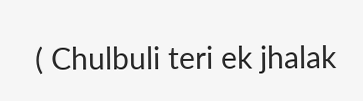( Chulbuli teri ek jhalak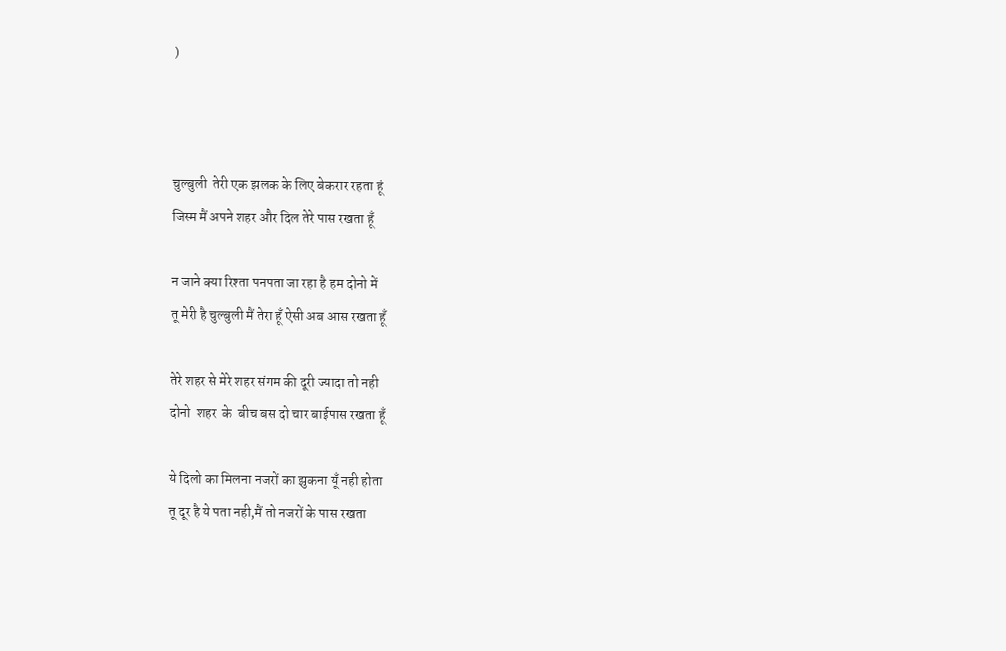)



चुल्बुली  तेरी एक झलक के लिए बेकरार रहता हूं
जिस्म मैं अपने शहर और दिल तेरे पास रखता हूँ

न जाने क्या रिश्ता पनपता जा रहा है हम दोनो में
तू मेरी है चुल्बुली मैं तेरा हूँ ऐसी अब आस रखता हूँ

तेरे शहर से मेरे शहर संगम की दूरी ज्यादा तो नही
दोनो  शहर  के  बीच बस दो चार बाईपास रखता हूँ

ये दिलो का मिलना नजरों का झुकना यूँ नही होता
तू दूर है ये पता नही,मैं तो नजरों के पास रखता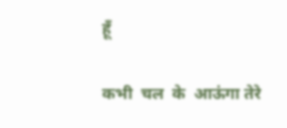हूँ

कभी  चल  के  आऊंगा तेरे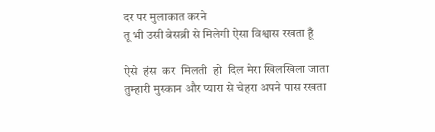दर पर मुलाकात करने
तू भी उसी बेसब्री से मिलेगी ऐसा विश्वास रखता हूँ

ऐसे  हंस  कर  मिलती  हो  दिल मेरा खिलखिला जाता
तुम्हारी मुस्कान और प्यारा से चेहरा अपने पास रखता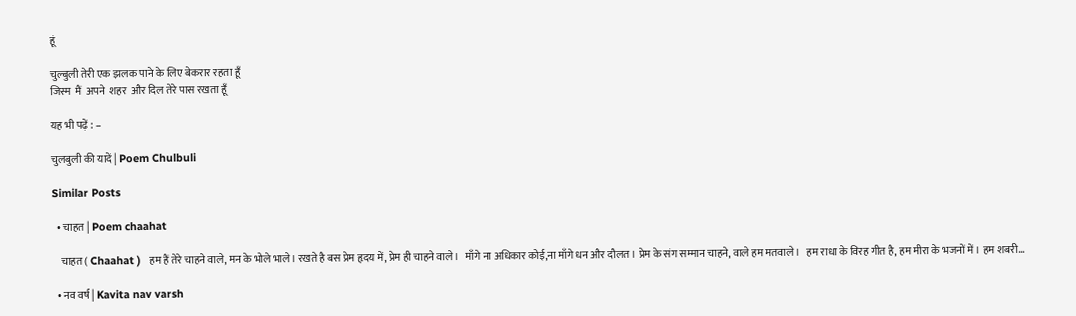हूं

चुल्बुली तेरी एक झलक पाने के लिए बेकरार रहता हूँ
जिस्म  मैं  अपने  शहर  और दिल तेरे पास रखता हूँ

यह भी पढ़ें : –

चुलबुली की यादें | Poem Chulbuli

Similar Posts

  • चाहत | Poem chaahat

    चाहत ( Chaahat )   हम हैं तेरे चाहने वाले, मन के भोले भाले। रखते है बस प्रेम हृदय में, प्रेम ही चाहने वाले।   माँगे ना अधिकार कोई,ना माँगे धन और दौलत। प्रेम के संग सम्मान चाहने, वाले हम मतवाले।   हम राधा के विरह गीत है, हम मीरा के भजनों में। हम शबरी…

  • नव वर्ष | Kavita nav varsh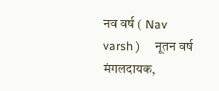नव वर्ष ( Nav varsh )     नूतन वर्ष मंगलदायक,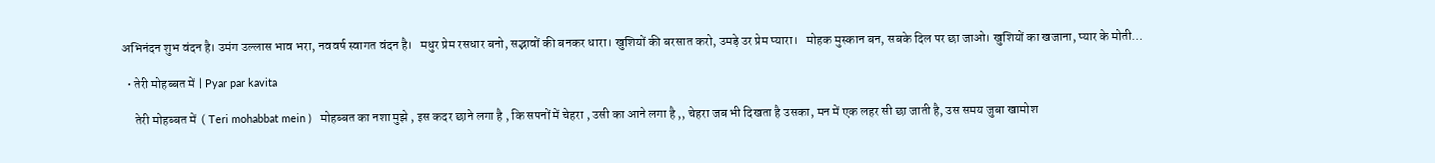अभिनंदन शुभ वंदन है। उमंग उल्लास भाव भरा, नववर्ष स्वागत वंदन है।   मधुर प्रेम रसधार बनो, सद्भावों की बनकर धारा। खुशियों की बरसात करो, उमड़े उर प्रेम प्यारा।   मोहक मुस्कान बन, सबके दिल पर छा जाओ। खुशियों का खजाना, प्यार के मोती…

  • तेरी मोहब्बत में | Pyar par kavita

     तेरी मोहब्बत में  ( Teri mohabbat mein )   मोहब्बत का नशा मुझे , इस कदर छाने लगा है , कि सपनों में चेहरा , उसी का आने लगा है ,, चेहरा जब भी दिखता है उसका, मन में एक लहर सी छा जाती है, उस समय जुबा खामोश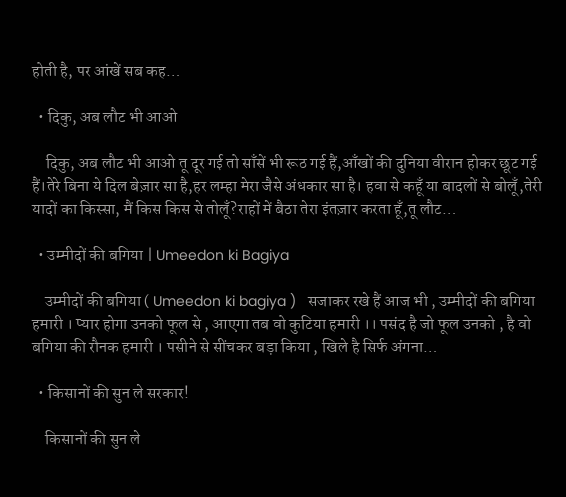होती है, पर आंखें सब कह…

  • दिकु, अब लौट भी आओ

    दिकु, अब लौट भी आओ तू दूर गई तो साँसें भी रूठ गई हैं,आँखों की दुनिया वीरान होकर छूट गई हैं।तेरे बिना ये दिल बेज़ार सा है,हर लम्हा मेरा जैसे अंधकार सा है। हवा से कहूँ या बादलों से बोलूँ,तेरी यादों का किस्सा, मैं किस किस से तोलूँ?राहों में बैठा तेरा इंतज़ार करता हूँ,तू लौट…

  • उम्मीदों की बगिया | Umeedon ki Bagiya

    उम्मीदों की बगिया ( Umeedon ki bagiya )   सजाकर रखे हैं आज भी , उम्मीदों की बगिया हमारी । प्यार होगा उनको फूल से , आएगा तब वो कुटिया हमारी ।। पसंद है जो फूल उनको , है वो बगिया की रौनक हमारी । पसीने से सींचकर बड़ा किया , खिले है सिर्फ अंगना…

  • किसानों की सुन ले सरकार!

    किसानों की सुन ले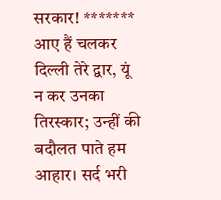सरकार! ******* आए हैं चलकर दिल्ली तेरे द्वार, यूं न कर उनका तिरस्कार; उन्हीं की बदौलत पाते हम आहार। सर्द भरी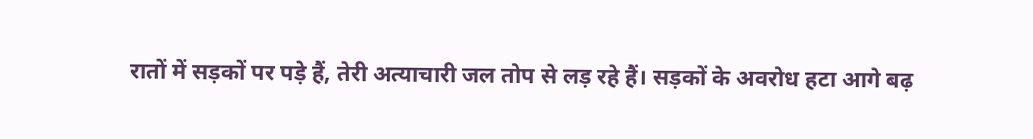रातों में सड़कों पर पड़े हैं, तेरी अत्याचारी जल तोप से लड़ रहे हैं। सड़कों के अवरोध हटा आगे बढ़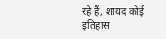रहे हैं, शायद कोई इतिहास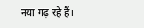नया गढ़ रहे हैं।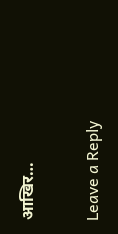आखिर…

Leave a Reply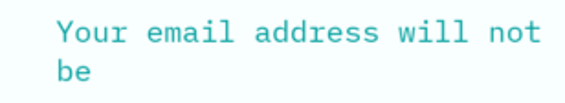Your email address will not be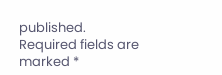published. Required fields are marked *